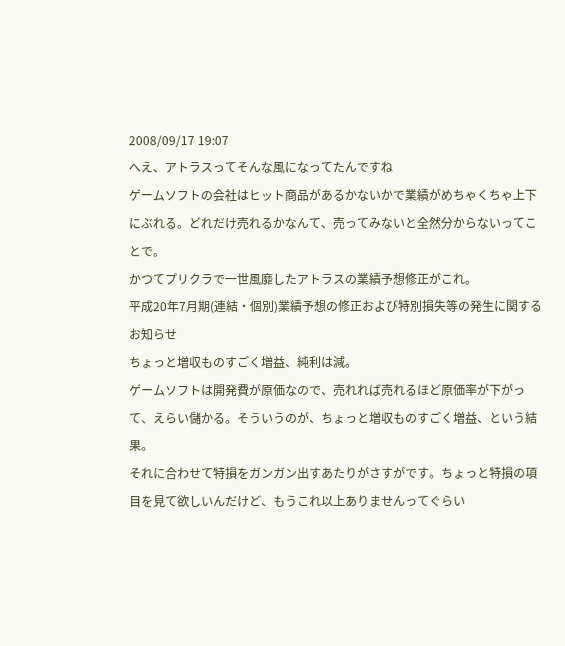2008/09/17 19:07
へえ、アトラスってそんな風になってたんですね
ゲームソフトの会社はヒット商品があるかないかで業績がめちゃくちゃ上下にぶれる。どれだけ売れるかなんて、売ってみないと全然分からないってことで。
かつてプリクラで一世風靡したアトラスの業績予想修正がこれ。
平成20年7月期(連結・個別)業績予想の修正および特別損失等の発生に関するお知らせ
ちょっと増収ものすごく増益、純利は減。
ゲームソフトは開発費が原価なので、売れれば売れるほど原価率が下がって、えらい儲かる。そういうのが、ちょっと増収ものすごく増益、という結果。
それに合わせて特損をガンガン出すあたりがさすがです。ちょっと特損の項目を見て欲しいんだけど、もうこれ以上ありませんってぐらい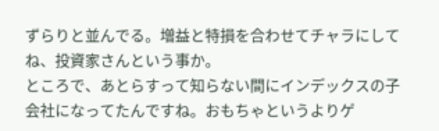ずらりと並んでる。増益と特損を合わせてチャラにしてね、投資家さんという事か。
ところで、あとらすって知らない間にインデックスの子会社になってたんですね。おもちゃというよりゲ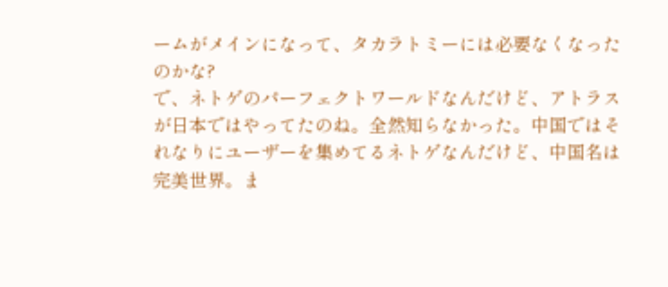ームがメインになって、タカラトミーには必要なくなったのかな?
で、ネトゲのパーフェクトワールドなんだけど、アトラスが日本ではやってたのね。全然知らなかった。中国ではそれなりにユーザーを集めてるネトゲなんだけど、中国名は完美世界。ま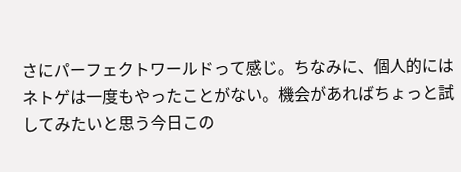さにパーフェクトワールドって感じ。ちなみに、個人的にはネトゲは一度もやったことがない。機会があればちょっと試してみたいと思う今日この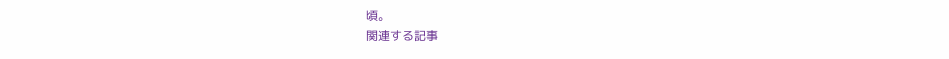頃。
関連する記事